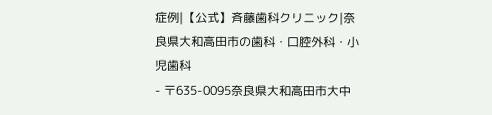症例|【公式】斉藤歯科クリニック|奈良県大和高田市の歯科・口腔外科・小児歯科
- 〒635-0095奈良県大和高田市大中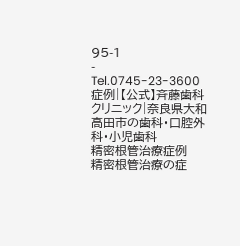95-1
- Tel.0745-23-3600
症例|【公式】斉藤歯科クリニック|奈良県大和高田市の歯科・口腔外科・小児歯科
精密根管治療症例
精密根管治療の症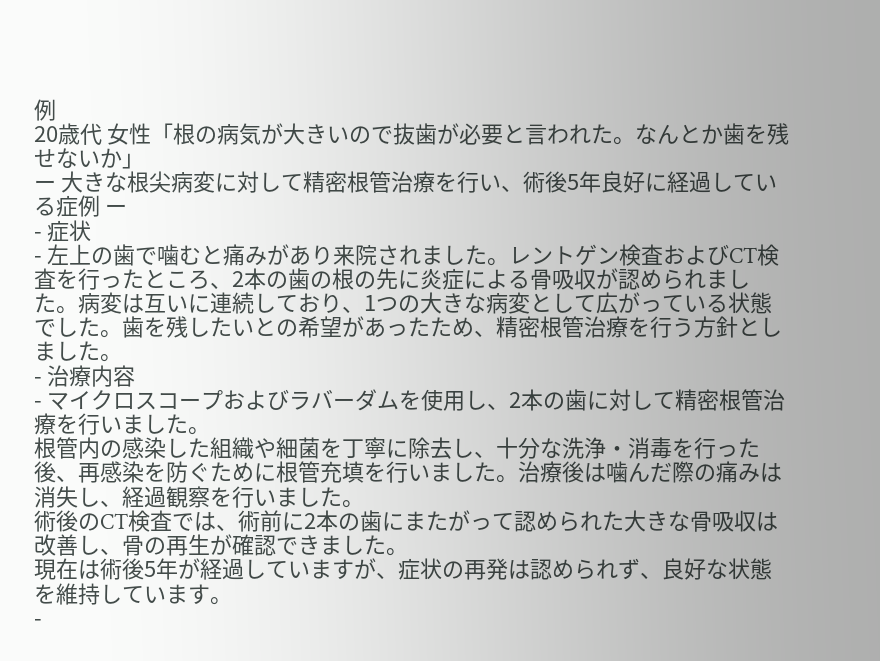例
20歳代 女性「根の病気が大きいので抜歯が必要と言われた。なんとか歯を残せないか」
ー 大きな根尖病変に対して精密根管治療を行い、術後5年良好に経過している症例 ー
- 症状
- 左上の歯で噛むと痛みがあり来院されました。レントゲン検査およびCT検査を行ったところ、2本の歯の根の先に炎症による骨吸収が認められました。病変は互いに連続しており、1つの大きな病変として広がっている状態でした。歯を残したいとの希望があったため、精密根管治療を行う方針としました。
- 治療内容
- マイクロスコープおよびラバーダムを使用し、2本の歯に対して精密根管治療を行いました。
根管内の感染した組織や細菌を丁寧に除去し、十分な洗浄・消毒を行った後、再感染を防ぐために根管充填を行いました。治療後は噛んだ際の痛みは消失し、経過観察を行いました。
術後のCT検査では、術前に2本の歯にまたがって認められた大きな骨吸収は改善し、骨の再生が確認できました。
現在は術後5年が経過していますが、症状の再発は認められず、良好な状態を維持しています。
-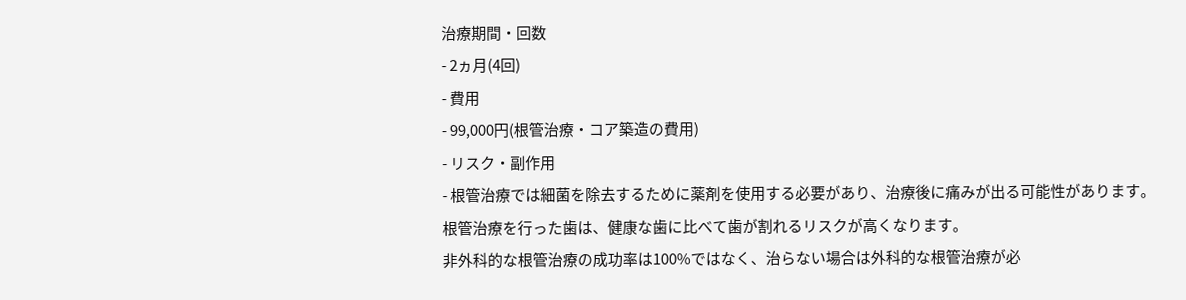治療期間・回数
- 2ヵ月(4回)
- 費用
- 99,000円(根管治療・コア築造の費用)
- リスク・副作用
- 根管治療では細菌を除去するために薬剤を使用する必要があり、治療後に痛みが出る可能性があります。
根管治療を行った歯は、健康な歯に比べて歯が割れるリスクが高くなります。
非外科的な根管治療の成功率は100%ではなく、治らない場合は外科的な根管治療が必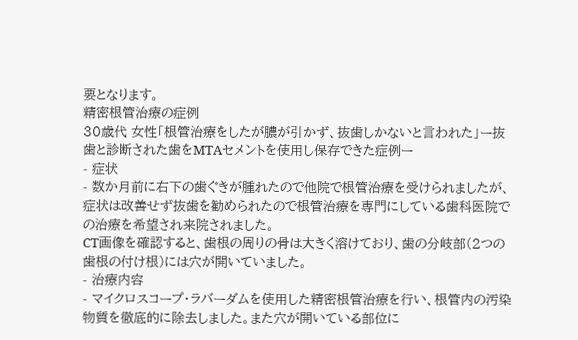要となります。
精密根管治療の症例
30歳代 女性「根管治療をしたが膿が引かず、抜歯しかないと言われた」ー抜歯と診断された歯をMTAセメントを使用し保存できた症例ー
- 症状
- 数か月前に右下の歯ぐきが腫れたので他院で根管治療を受けられましたが、症状は改善せず抜歯を勧められたので根管治療を専門にしている歯科医院での治療を希望され来院されました。
CT画像を確認すると、歯根の周りの骨は大きく溶けており、歯の分岐部(2つの歯根の付け根)には穴が開いていました。
- 治療内容
- マイクロスコープ・ラバーダムを使用した精密根管治療を行い、根管内の汚染物質を徹底的に除去しました。また穴が開いている部位に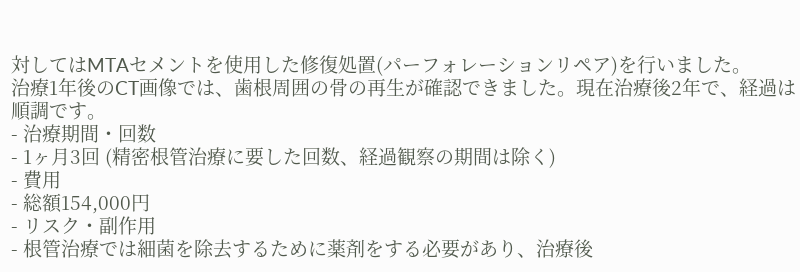対してはMTAセメントを使用した修復処置(パーフォレーションリペア)を行いました。
治療1年後のCT画像では、歯根周囲の骨の再生が確認できました。現在治療後2年で、経過は順調です。
- 治療期間・回数
- 1ヶ月3回 (精密根管治療に要した回数、経過観察の期間は除く)
- 費用
- 総額154,000円
- リスク・副作用
- 根管治療では細菌を除去するために薬剤をする必要があり、治療後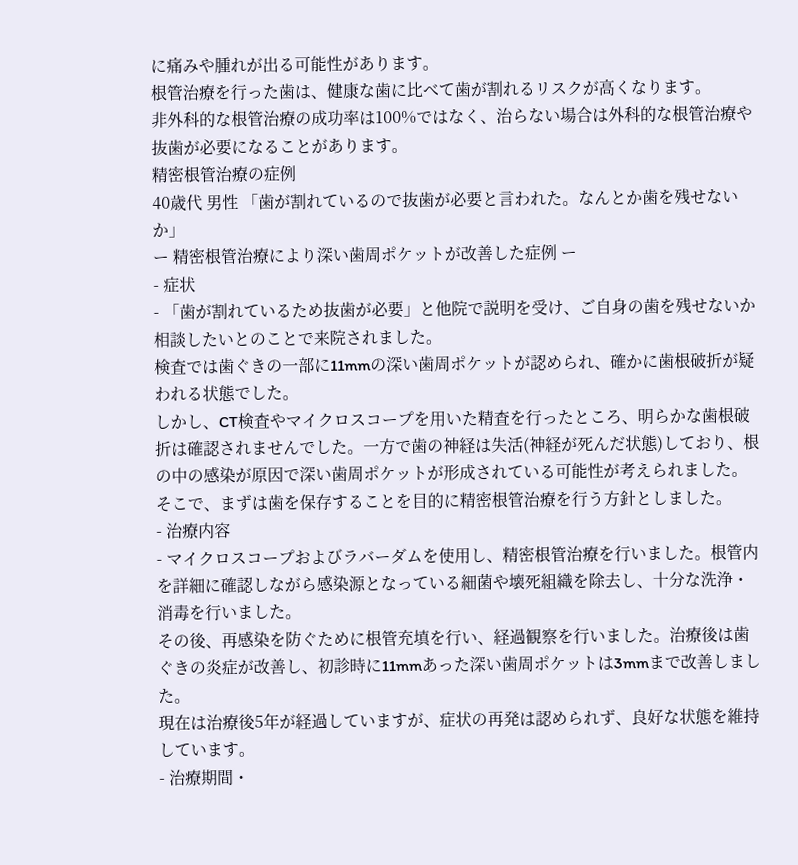に痛みや腫れが出る可能性があります。
根管治療を行った歯は、健康な歯に比べて歯が割れるリスクが高くなります。
非外科的な根管治療の成功率は100%ではなく、治らない場合は外科的な根管治療や抜歯が必要になることがあります。
精密根管治療の症例
40歳代 男性 「歯が割れているので抜歯が必要と言われた。なんとか歯を残せないか」
ー 精密根管治療により深い歯周ポケットが改善した症例 ー
- 症状
- 「歯が割れているため抜歯が必要」と他院で説明を受け、ご自身の歯を残せないか相談したいとのことで来院されました。
検査では歯ぐきの一部に11mmの深い歯周ポケットが認められ、確かに歯根破折が疑われる状態でした。
しかし、CT検査やマイクロスコープを用いた精査を行ったところ、明らかな歯根破折は確認されませんでした。一方で歯の神経は失活(神経が死んだ状態)しており、根の中の感染が原因で深い歯周ポケットが形成されている可能性が考えられました。
そこで、まずは歯を保存することを目的に精密根管治療を行う方針としました。
- 治療内容
- マイクロスコープおよびラバーダムを使用し、精密根管治療を行いました。根管内を詳細に確認しながら感染源となっている細菌や壊死組織を除去し、十分な洗浄・消毒を行いました。
その後、再感染を防ぐために根管充填を行い、経過観察を行いました。治療後は歯ぐきの炎症が改善し、初診時に11mmあった深い歯周ポケットは3mmまで改善しました。
現在は治療後5年が経過していますが、症状の再発は認められず、良好な状態を維持しています。
- 治療期間・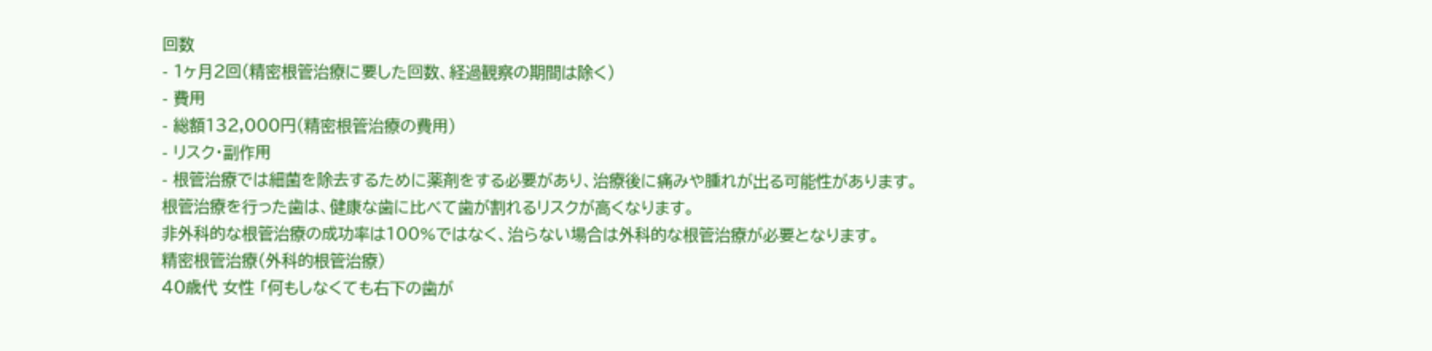回数
- 1ヶ月2回(精密根管治療に要した回数、経過観察の期間は除く)
- 費用
- 総額132,000円(精密根管治療の費用)
- リスク・副作用
- 根管治療では細菌を除去するために薬剤をする必要があり、治療後に痛みや腫れが出る可能性があります。
根管治療を行った歯は、健康な歯に比べて歯が割れるリスクが高くなります。
非外科的な根管治療の成功率は100%ではなく、治らない場合は外科的な根管治療が必要となります。
精密根管治療(外科的根管治療)
40歳代 女性 「何もしなくても右下の歯が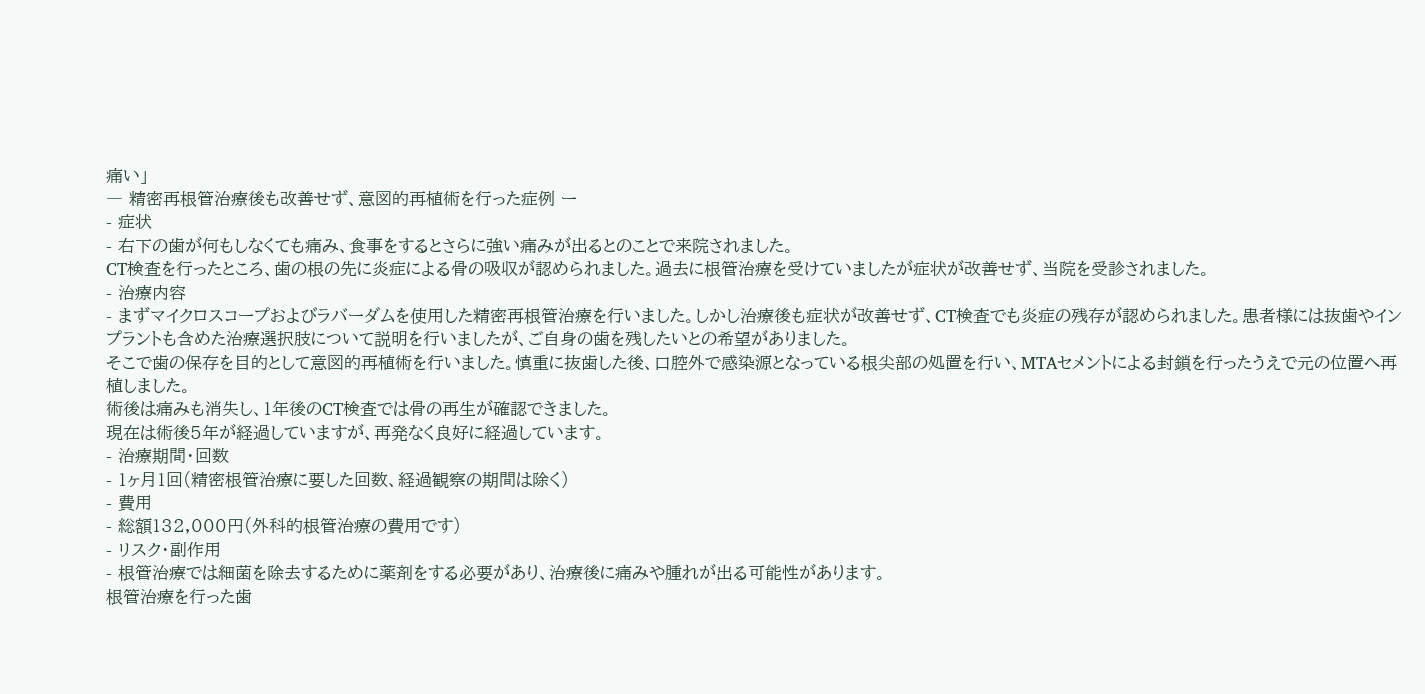痛い」
― 精密再根管治療後も改善せず、意図的再植術を行った症例 ー
- 症状
- 右下の歯が何もしなくても痛み、食事をするとさらに強い痛みが出るとのことで来院されました。
CT検査を行ったところ、歯の根の先に炎症による骨の吸収が認められました。過去に根管治療を受けていましたが症状が改善せず、当院を受診されました。
- 治療内容
- まずマイクロスコープおよびラバーダムを使用した精密再根管治療を行いました。しかし治療後も症状が改善せず、CT検査でも炎症の残存が認められました。患者様には抜歯やインプラントも含めた治療選択肢について説明を行いましたが、ご自身の歯を残したいとの希望がありました。
そこで歯の保存を目的として意図的再植術を行いました。慎重に抜歯した後、口腔外で感染源となっている根尖部の処置を行い、MTAセメントによる封鎖を行ったうえで元の位置へ再植しました。
術後は痛みも消失し、1年後のCT検査では骨の再生が確認できました。
現在は術後5年が経過していますが、再発なく良好に経過しています。
- 治療期間・回数
- 1ヶ月1回(精密根管治療に要した回数、経過観察の期間は除く)
- 費用
- 総額132,000円(外科的根管治療の費用です)
- リスク・副作用
- 根管治療では細菌を除去するために薬剤をする必要があり、治療後に痛みや腫れが出る可能性があります。
根管治療を行った歯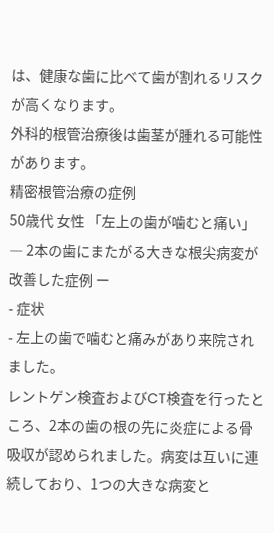は、健康な歯に比べて歯が割れるリスクが高くなります。
外科的根管治療後は歯茎が腫れる可能性があります。
精密根管治療の症例
50歳代 女性 「左上の歯が噛むと痛い」
― 2本の歯にまたがる大きな根尖病変が改善した症例 ー
- 症状
- 左上の歯で噛むと痛みがあり来院されました。
レントゲン検査およびCT検査を行ったところ、2本の歯の根の先に炎症による骨吸収が認められました。病変は互いに連続しており、1つの大きな病変と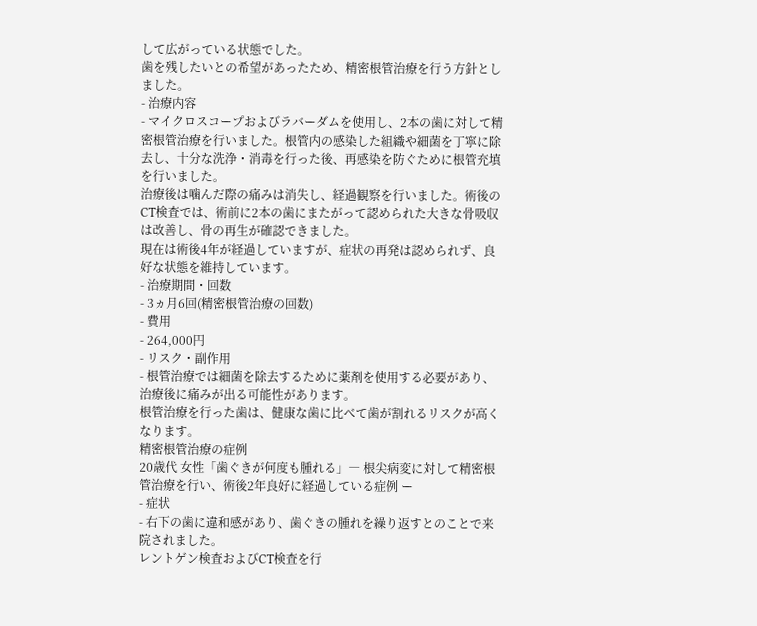して広がっている状態でした。
歯を残したいとの希望があったため、精密根管治療を行う方針としました。
- 治療内容
- マイクロスコープおよびラバーダムを使用し、2本の歯に対して精密根管治療を行いました。根管内の感染した組織や細菌を丁寧に除去し、十分な洗浄・消毒を行った後、再感染を防ぐために根管充填を行いました。
治療後は噛んだ際の痛みは消失し、経過観察を行いました。術後のCT検査では、術前に2本の歯にまたがって認められた大きな骨吸収は改善し、骨の再生が確認できました。
現在は術後4年が経過していますが、症状の再発は認められず、良好な状態を維持しています。
- 治療期間・回数
- 3ヵ月6回(精密根管治療の回数)
- 費用
- 264,000円
- リスク・副作用
- 根管治療では細菌を除去するために薬剤を使用する必要があり、治療後に痛みが出る可能性があります。
根管治療を行った歯は、健康な歯に比べて歯が割れるリスクが高くなります。
精密根管治療の症例
20歳代 女性「歯ぐきが何度も腫れる」― 根尖病変に対して精密根管治療を行い、術後2年良好に経過している症例 ー
- 症状
- 右下の歯に違和感があり、歯ぐきの腫れを繰り返すとのことで来院されました。
レントゲン検査およびCT検査を行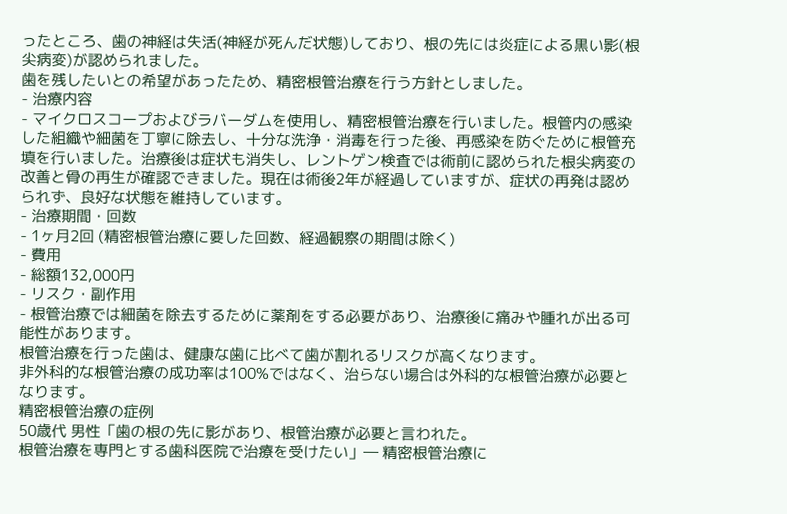ったところ、歯の神経は失活(神経が死んだ状態)しており、根の先には炎症による黒い影(根尖病変)が認められました。
歯を残したいとの希望があったため、精密根管治療を行う方針としました。
- 治療内容
- マイクロスコープおよびラバーダムを使用し、精密根管治療を行いました。根管内の感染した組織や細菌を丁寧に除去し、十分な洗浄・消毒を行った後、再感染を防ぐために根管充填を行いました。治療後は症状も消失し、レントゲン検査では術前に認められた根尖病変の改善と骨の再生が確認できました。現在は術後2年が経過していますが、症状の再発は認められず、良好な状態を維持しています。
- 治療期間・回数
- 1ヶ月2回 (精密根管治療に要した回数、経過観察の期間は除く)
- 費用
- 総額132,000円
- リスク・副作用
- 根管治療では細菌を除去するために薬剤をする必要があり、治療後に痛みや腫れが出る可能性があります。
根管治療を行った歯は、健康な歯に比べて歯が割れるリスクが高くなります。
非外科的な根管治療の成功率は100%ではなく、治らない場合は外科的な根管治療が必要となります。
精密根管治療の症例
50歳代 男性「歯の根の先に影があり、根管治療が必要と言われた。
根管治療を専門とする歯科医院で治療を受けたい」― 精密根管治療に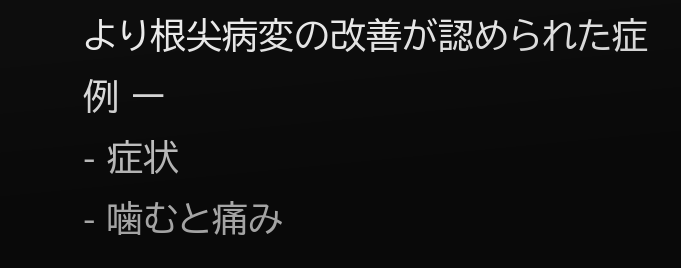より根尖病変の改善が認められた症例 ー
- 症状
- 噛むと痛み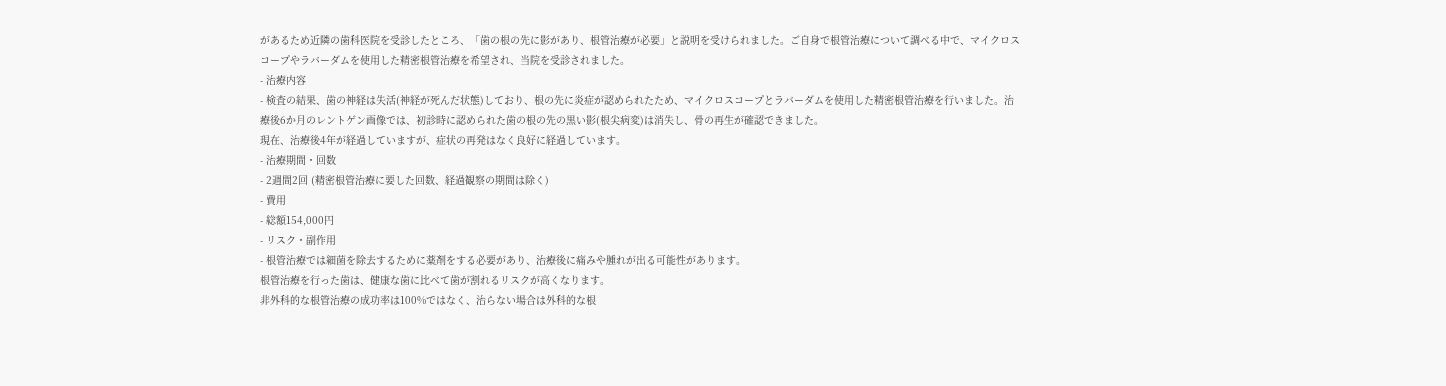があるため近隣の歯科医院を受診したところ、「歯の根の先に影があり、根管治療が必要」と説明を受けられました。ご自身で根管治療について調べる中で、マイクロスコープやラバーダムを使用した精密根管治療を希望され、当院を受診されました。
- 治療内容
- 検査の結果、歯の神経は失活(神経が死んだ状態)しており、根の先に炎症が認められたため、マイクロスコープとラバーダムを使用した精密根管治療を行いました。治療後6か月のレントゲン画像では、初診時に認められた歯の根の先の黒い影(根尖病変)は消失し、骨の再生が確認できました。
現在、治療後4年が経過していますが、症状の再発はなく良好に経過しています。
- 治療期間・回数
- 2週間2回 (精密根管治療に要した回数、経過観察の期間は除く)
- 費用
- 総額154,000円
- リスク・副作用
- 根管治療では細菌を除去するために薬剤をする必要があり、治療後に痛みや腫れが出る可能性があります。
根管治療を行った歯は、健康な歯に比べて歯が割れるリスクが高くなります。
非外科的な根管治療の成功率は100%ではなく、治らない場合は外科的な根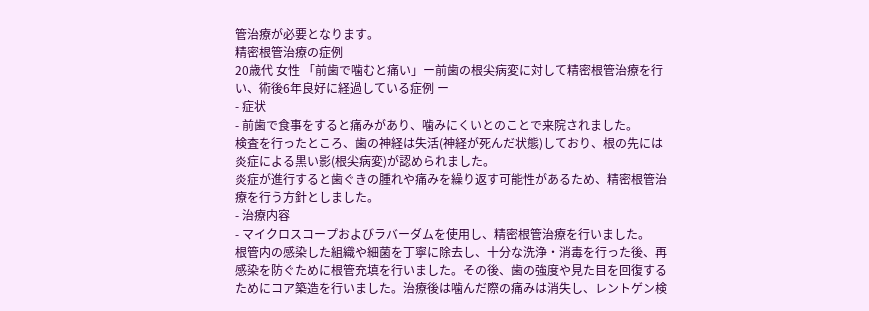管治療が必要となります。
精密根管治療の症例
20歳代 女性 「前歯で噛むと痛い」ー前歯の根尖病変に対して精密根管治療を行い、術後6年良好に経過している症例 ー
- 症状
- 前歯で食事をすると痛みがあり、噛みにくいとのことで来院されました。
検査を行ったところ、歯の神経は失活(神経が死んだ状態)しており、根の先には炎症による黒い影(根尖病変)が認められました。
炎症が進行すると歯ぐきの腫れや痛みを繰り返す可能性があるため、精密根管治療を行う方針としました。
- 治療内容
- マイクロスコープおよびラバーダムを使用し、精密根管治療を行いました。
根管内の感染した組織や細菌を丁寧に除去し、十分な洗浄・消毒を行った後、再感染を防ぐために根管充填を行いました。その後、歯の強度や見た目を回復するためにコア築造を行いました。治療後は噛んだ際の痛みは消失し、レントゲン検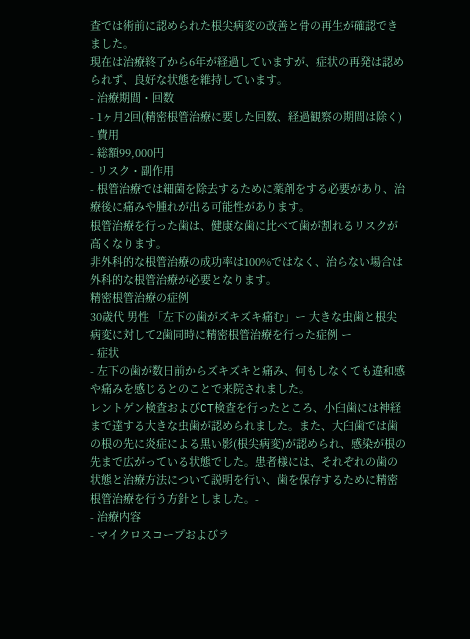査では術前に認められた根尖病変の改善と骨の再生が確認できました。
現在は治療終了から6年が経過していますが、症状の再発は認められず、良好な状態を維持しています。
- 治療期間・回数
- 1ヶ月2回(精密根管治療に要した回数、経過観察の期間は除く)
- 費用
- 総額99,000円
- リスク・副作用
- 根管治療では細菌を除去するために薬剤をする必要があり、治療後に痛みや腫れが出る可能性があります。
根管治療を行った歯は、健康な歯に比べて歯が割れるリスクが高くなります。
非外科的な根管治療の成功率は100%ではなく、治らない場合は外科的な根管治療が必要となります。
精密根管治療の症例
30歳代 男性 「左下の歯がズキズキ痛む」ー 大きな虫歯と根尖病変に対して2歯同時に精密根管治療を行った症例 ー
- 症状
- 左下の歯が数日前からズキズキと痛み、何もしなくても違和感や痛みを感じるとのことで来院されました。
レントゲン検査およびCT検査を行ったところ、小臼歯には神経まで達する大きな虫歯が認められました。また、大臼歯では歯の根の先に炎症による黒い影(根尖病変)が認められ、感染が根の先まで広がっている状態でした。患者様には、それぞれの歯の状態と治療方法について説明を行い、歯を保存するために精密根管治療を行う方針としました。-
- 治療内容
- マイクロスコープおよびラ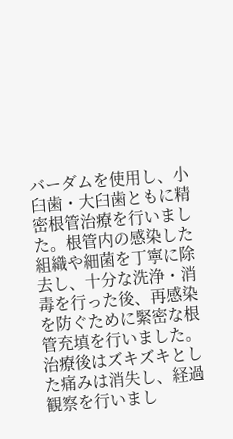バーダムを使用し、小臼歯・大臼歯ともに精密根管治療を行いました。根管内の感染した組織や細菌を丁寧に除去し、十分な洗浄・消毒を行った後、再感染を防ぐために緊密な根管充填を行いました。治療後はズキズキとした痛みは消失し、経過観察を行いまし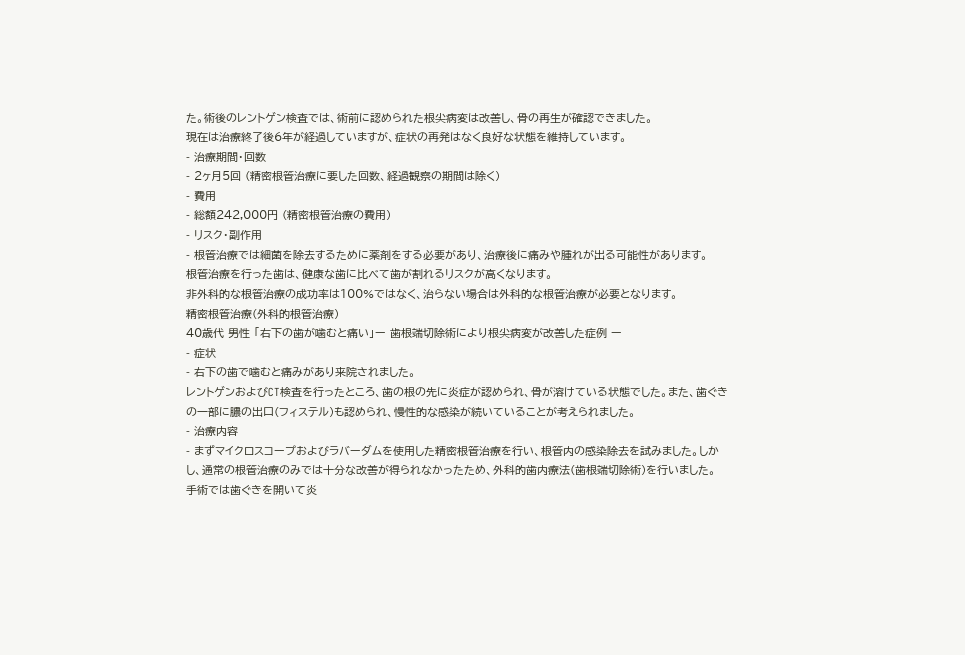た。術後のレントゲン検査では、術前に認められた根尖病変は改善し、骨の再生が確認できました。
現在は治療終了後6年が経過していますが、症状の再発はなく良好な状態を維持しています。
- 治療期間・回数
- 2ヶ月5回 (精密根管治療に要した回数、経過観察の期間は除く)
- 費用
- 総額242,000円 (精密根管治療の費用)
- リスク・副作用
- 根管治療では細菌を除去するために薬剤をする必要があり、治療後に痛みや腫れが出る可能性があります。
根管治療を行った歯は、健康な歯に比べて歯が割れるリスクが高くなります。
非外科的な根管治療の成功率は100%ではなく、治らない場合は外科的な根管治療が必要となります。
精密根管治療(外科的根管治療)
40歳代 男性 「右下の歯が噛むと痛い」ー 歯根端切除術により根尖病変が改善した症例 ー
- 症状
- 右下の歯で噛むと痛みがあり来院されました。
レントゲンおよびCT検査を行ったところ、歯の根の先に炎症が認められ、骨が溶けている状態でした。また、歯ぐきの一部に膿の出口(フィステル)も認められ、慢性的な感染が続いていることが考えられました。
- 治療内容
- まずマイクロスコープおよびラバーダムを使用した精密根管治療を行い、根管内の感染除去を試みました。しかし、通常の根管治療のみでは十分な改善が得られなかったため、外科的歯内療法(歯根端切除術)を行いました。
手術では歯ぐきを開いて炎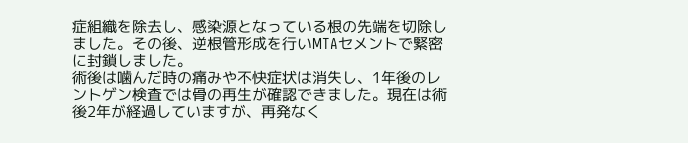症組織を除去し、感染源となっている根の先端を切除しました。その後、逆根管形成を行いMTAセメントで緊密に封鎖しました。
術後は噛んだ時の痛みや不快症状は消失し、1年後のレントゲン検査では骨の再生が確認できました。現在は術後2年が経過していますが、再発なく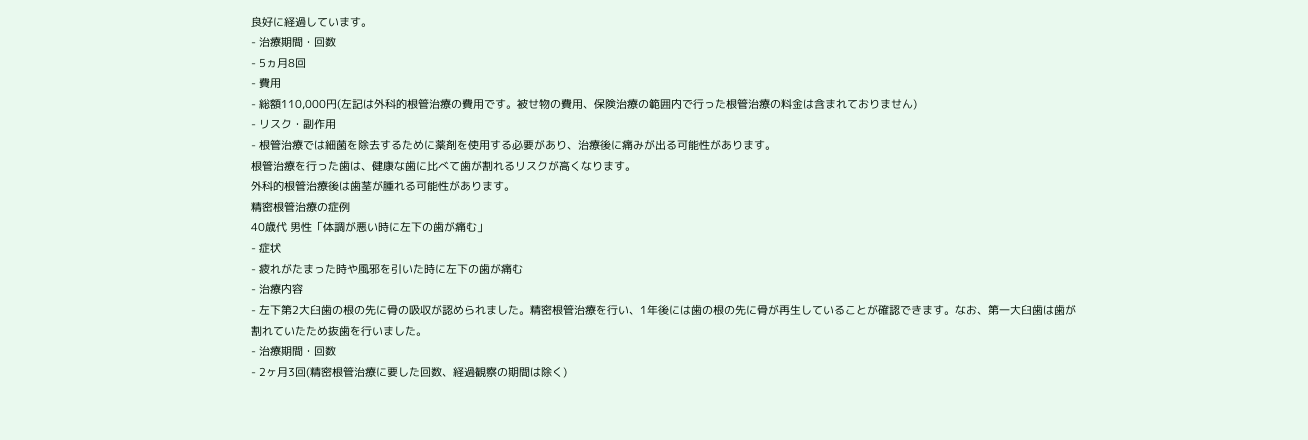良好に経過しています。
- 治療期間・回数
- 5ヵ月8回
- 費用
- 総額110,000円(左記は外科的根管治療の費用です。被せ物の費用、保険治療の範囲内で行った根管治療の料金は含まれておりません)
- リスク・副作用
- 根管治療では細菌を除去するために薬剤を使用する必要があり、治療後に痛みが出る可能性があります。
根管治療を行った歯は、健康な歯に比べて歯が割れるリスクが高くなります。
外科的根管治療後は歯茎が腫れる可能性があります。
精密根管治療の症例
40歳代 男性「体調が悪い時に左下の歯が痛む」
- 症状
- 疲れがたまった時や風邪を引いた時に左下の歯が痛む
- 治療内容
- 左下第2大臼歯の根の先に骨の吸収が認められました。精密根管治療を行い、1年後には歯の根の先に骨が再生していることが確認できます。なお、第一大臼歯は歯が割れていたため抜歯を行いました。
- 治療期間・回数
- 2ヶ月3回(精密根管治療に要した回数、経過観察の期間は除く)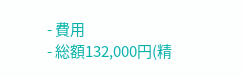- 費用
- 総額132,000円(精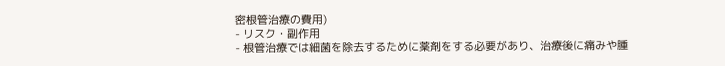密根管治療の費用)
- リスク・副作用
- 根管治療では細菌を除去するために薬剤をする必要があり、治療後に痛みや腫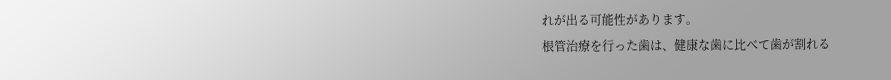れが出る可能性があります。
根管治療を行った歯は、健康な歯に比べて歯が割れる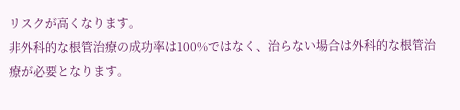リスクが高くなります。
非外科的な根管治療の成功率は100%ではなく、治らない場合は外科的な根管治療が必要となります。